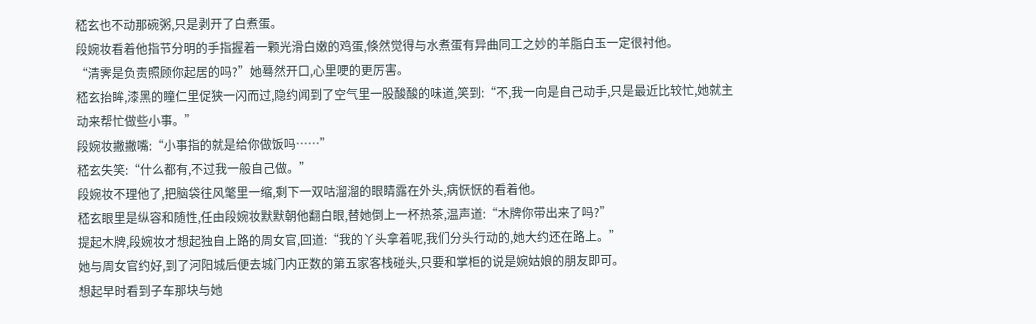嵇玄也不动那碗粥,只是剥开了白煮蛋。
段婉妆看着他指节分明的手指握着一颗光滑白嫩的鸡蛋,倏然觉得与水煮蛋有异曲同工之妙的羊脂白玉一定很衬他。
“清霁是负责照顾你起居的吗?”她蓦然开口,心里哽的更厉害。
嵇玄抬眸,漆黑的瞳仁里促狭一闪而过,隐约闻到了空气里一股酸酸的味道,笑到:“不,我一向是自己动手,只是最近比较忙,她就主动来帮忙做些小事。”
段婉妆撇撇嘴:“小事指的就是给你做饭吗……”
嵇玄失笑:“什么都有,不过我一般自己做。”
段婉妆不理他了,把脑袋往风氅里一缩,剩下一双咕溜溜的眼睛露在外头,病恹恹的看着他。
嵇玄眼里是纵容和随性,任由段婉妆默默朝他翻白眼,替她倒上一杯热茶,温声道:“木牌你带出来了吗?”
提起木牌,段婉妆才想起独自上路的周女官,回道:“我的丫头拿着呢,我们分头行动的,她大约还在路上。”
她与周女官约好,到了河阳城后便去城门内正数的第五家客栈碰头,只要和掌柜的说是婉姑娘的朋友即可。
想起早时看到子车那块与她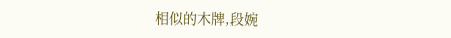相似的木牌,段婉